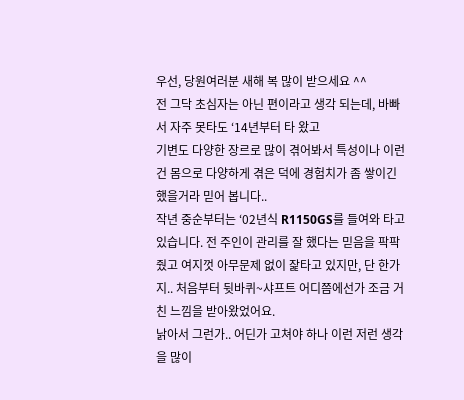우선, 당원여러분 새해 복 많이 받으세요 ^^
전 그닥 초심자는 아닌 편이라고 생각 되는데, 바빠서 자주 못타도 ‘14년부터 타 왔고
기변도 다양한 장르로 많이 겪어봐서 특성이나 이런건 몸으로 다양하게 겪은 덕에 경험치가 좀 쌓이긴 했을거라 믿어 봅니다..
작년 중순부터는 ‘02년식 R1150GS를 들여와 타고 있습니다. 전 주인이 관리를 잘 했다는 믿음을 팍팍 줬고 여지껏 아무문제 없이 잝타고 있지만, 단 한가지.. 처음부터 뒷바퀴~샤프트 어디쯤에선가 조금 거친 느낌을 받아왔었어요.
낡아서 그런가.. 어딘가 고쳐야 하나 이런 저런 생각을 많이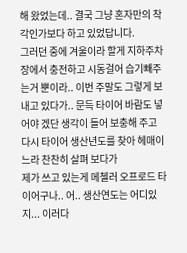해 왔었는데.. 결국 그냥 혼자만의 착각인가보다 하고 있었답니다.
그러던 중에 겨울이라 할게 지하주차장에서 충전하고 시동걸어 습기빼주는거 뿐이라.. 이번 주말도 그렇게 보내고 있다가.. 문득 타이어 바람도 넣어야 겠단 생각이 들어 보충해 주고 다시 타이어 생산년도를 찾아 헤매이느라 찬찬히 살펴 보다가
제가 쓰고 있는게 메첼러 오프로드 타이어구나.. 어.. 생산연도는 어디있지... 이러다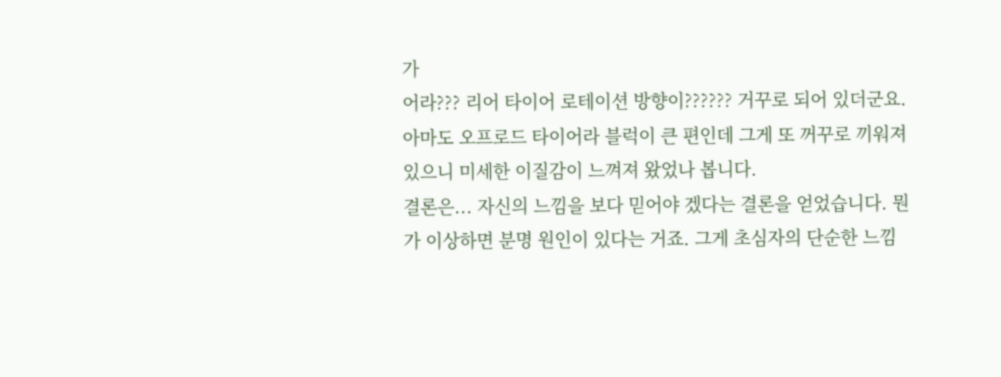가
어라??? 리어 타이어 로테이션 방향이?????? 거꾸로 되어 있더군요.
아마도 오프로드 타이어라 블럭이 큰 편인데 그게 또 꺼꾸로 끼워져 있으니 미세한 이질감이 느껴져 왔었나 봅니다.
결론은... 자신의 느낌을 보다 믿어야 겠다는 결론을 얻었습니다. 뭔가 이상하면 분명 원인이 있다는 거죠. 그게 초심자의 단순한 느낌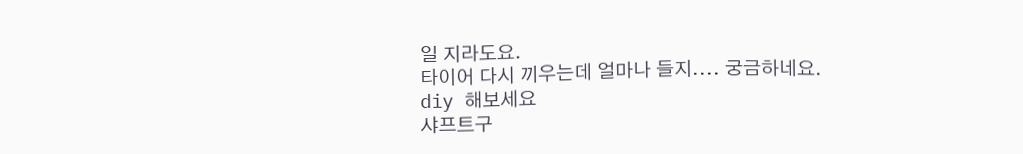일 지라도요.
타이어 다시 끼우는데 얼마나 들지.... 궁금하네요.
diy 해보세요
샤프트구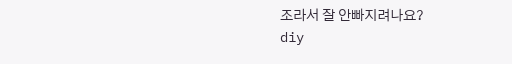조라서 잘 안빠지려나요?
diy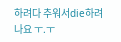하려다 추워서die하려나요 ㅜ.ㅜ